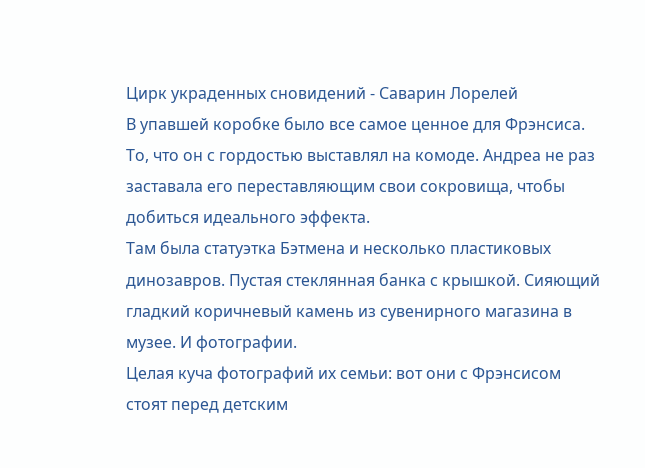Цирк украденных сновидений - Саварин Лорелей
В упавшей коробке было все самое ценное для Фрэнсиса. То, что он с гордостью выставлял на комоде. Андреа не раз заставала его переставляющим свои сокровища, чтобы добиться идеального эффекта.
Там была статуэтка Бэтмена и несколько пластиковых динозавров. Пустая стеклянная банка с крышкой. Сияющий гладкий коричневый камень из сувенирного магазина в музее. И фотографии.
Целая куча фотографий их семьи: вот они с Фрэнсисом стоят перед детским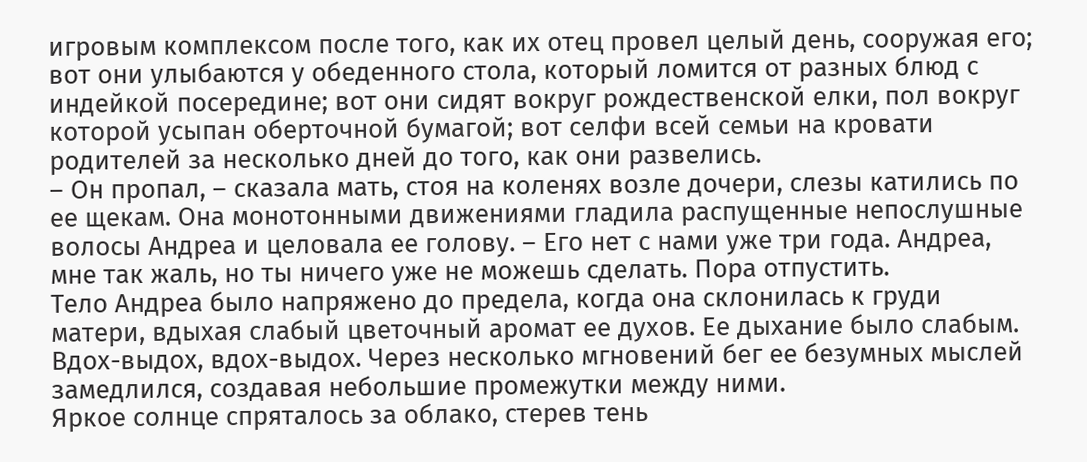игровым комплексом после того, как их отец провел целый день, сооружая его; вот они улыбаются у обеденного стола, который ломится от разных блюд с индейкой посередине; вот они сидят вокруг рождественской елки, пол вокруг которой усыпан оберточной бумагой; вот селфи всей семьи на кровати родителей за несколько дней до того, как они развелись.
– Он пропал, – сказала мать, стоя на коленях возле дочери, слезы катились по ее щекам. Она монотонными движениями гладила распущенные непослушные волосы Андреа и целовала ее голову. – Его нет с нами уже три года. Андреа, мне так жаль, но ты ничего уже не можешь сделать. Пора отпустить.
Тело Андреа было напряжено до предела, когда она склонилась к груди матери, вдыхая слабый цветочный аромат ее духов. Ее дыхание было слабым. Вдох-выдох, вдох-выдох. Через несколько мгновений бег ее безумных мыслей замедлился, создавая небольшие промежутки между ними.
Яркое солнце спряталось за облако, стерев тень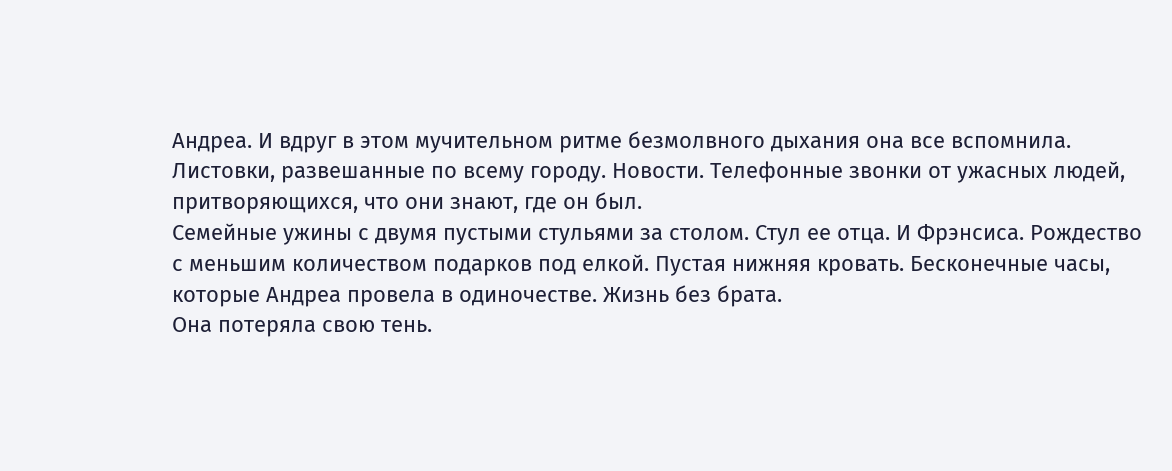Андреа. И вдруг в этом мучительном ритме безмолвного дыхания она все вспомнила.
Листовки, развешанные по всему городу. Новости. Телефонные звонки от ужасных людей, притворяющихся, что они знают, где он был.
Семейные ужины с двумя пустыми стульями за столом. Стул ее отца. И Фрэнсиса. Рождество с меньшим количеством подарков под елкой. Пустая нижняя кровать. Бесконечные часы, которые Андреа провела в одиночестве. Жизнь без брата.
Она потеряла свою тень.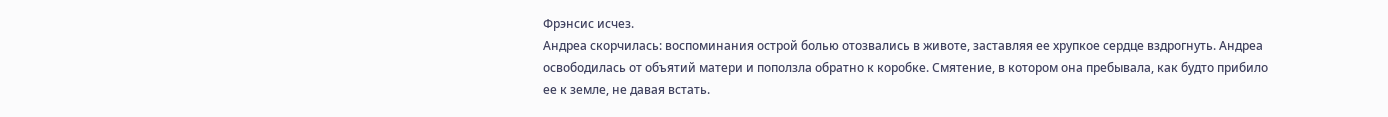Фрэнсис исчез.
Андреа скорчилась: воспоминания острой болью отозвались в животе, заставляя ее хрупкое сердце вздрогнуть. Андреа освободилась от объятий матери и поползла обратно к коробке. Смятение, в котором она пребывала, как будто прибило ее к земле, не давая встать.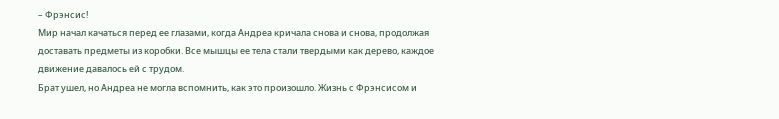– Фрэнсис!
Мир начал качаться перед ее глазами, когда Андреа кричала снова и снова, продолжая доставать предметы из коробки. Все мышцы ее тела стали твердыми как дерево, каждое движение давалось ей с трудом.
Брат ушел, но Андреа не могла вспомнить, как это произошло. Жизнь с Фрэнсисом и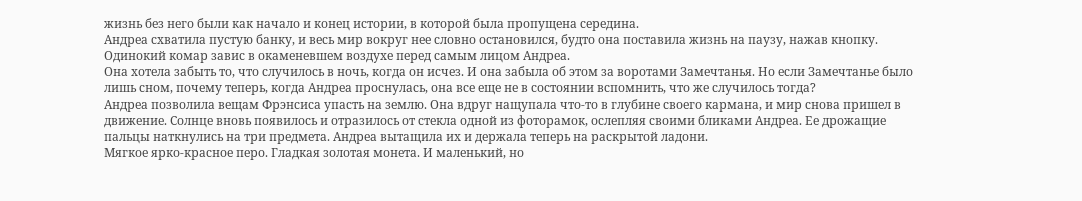жизнь без него были как начало и конец истории, в которой была пропущена середина.
Андреа схватила пустую банку, и весь мир вокруг нее словно остановился, будто она поставила жизнь на паузу, нажав кнопку. Одинокий комар завис в окаменевшем воздухе перед самым лицом Андреа.
Она хотела забыть то, что случилось в ночь, когда он исчез. И она забыла об этом за воротами Замечтанья. Но если Замечтанье было лишь сном, почему теперь, когда Андреа проснулась, она все еще не в состоянии вспомнить, что же случилось тогда?
Андреа позволила вещам Фрэнсиса упасть на землю. Она вдруг нащупала что-то в глубине своего кармана, и мир снова пришел в движение. Солнце вновь появилось и отразилось от стекла одной из фоторамок, ослепляя своими бликами Андреа. Ее дрожащие пальцы наткнулись на три предмета. Андреа вытащила их и держала теперь на раскрытой ладони.
Мягкое ярко-красное перо. Гладкая золотая монета. И маленький, но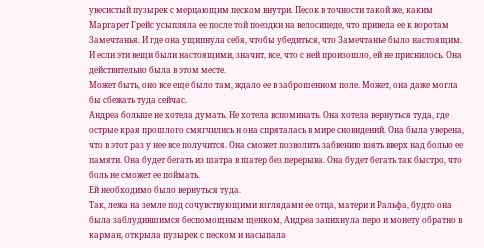увесистый пузырек с мерцающим песком внутри. Песок в точности такой же, каким Маргарет Грейс усыпляла ее после той поездки на велосипеде, что привела ее к воротам Замечтанья. И где она ущипнула себя, чтобы убедиться, что Замечтанье было настоящим.
И если эти вещи были настоящими, значит, все, что с ней произошло, ей не приснилось. Она действительно была в этом месте.
Может быть, оно все еще было там, ждало ее в заброшенном поле. Может, она даже могла бы сбежать туда сейчас.
Андреа больше не хотела думать. Не хотела вспоминать. Она хотела вернуться туда, где острые края прошлого смягчились и она спряталась в мире сновидений. Она была уверена, что в этот раз у нее все получится. Она сможет позволить забвению взять вверх над болью ее памяти. Она будет бегать из шатра в шатер без перерыва. Она будет бегать так быстро, что боль не сможет ее поймать.
Ей необходимо было вернуться туда.
Так, лежа на земле под сочувствующими взглядами ее отца, матери и Ральфа, будто она была заблудившимся беспомощным щенком, Андреа запихнула перо и монету обратно в карман, открыла пузырек с песком и насыпала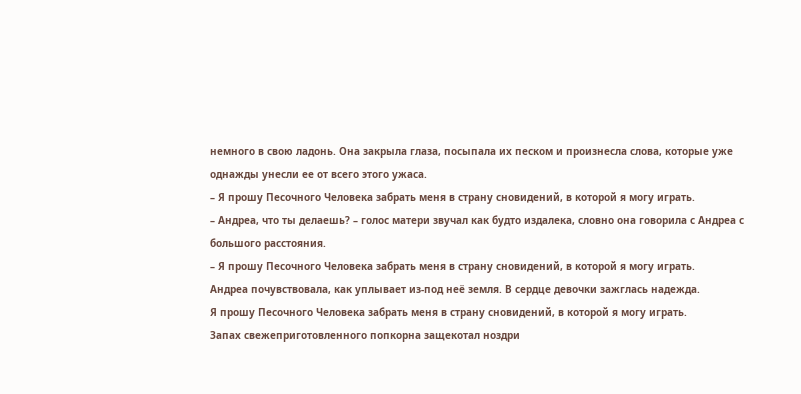немного в свою ладонь. Она закрыла глаза, посыпала их песком и произнесла слова, которые уже однажды унесли ее от всего этого ужаса.
– Я прошу Песочного Человека забрать меня в страну сновидений, в которой я могу играть.
– Андреа, что ты делаешь? – голос матери звучал как будто издалека, словно она говорила с Андреа с большого расстояния.
– Я прошу Песочного Человека забрать меня в страну сновидений, в которой я могу играть.
Андреа почувствовала, как уплывает из-под неё земля. В сердце девочки зажглась надежда.
Я прошу Песочного Человека забрать меня в страну сновидений, в которой я могу играть.
Запах свежеприготовленного попкорна защекотал ноздри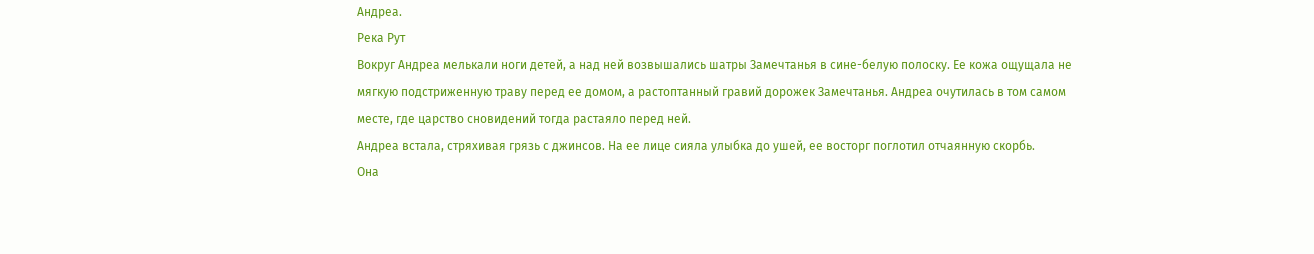Андреа.
Река Рут
Вокруг Андреа мелькали ноги детей, а над ней возвышались шатры Замечтанья в сине-белую полоску. Ее кожа ощущала не мягкую подстриженную траву перед ее домом, а растоптанный гравий дорожек Замечтанья. Андреа очутилась в том самом месте, где царство сновидений тогда растаяло перед ней.
Андреа встала, стряхивая грязь с джинсов. На ее лице сияла улыбка до ушей, ее восторг поглотил отчаянную скорбь.
Она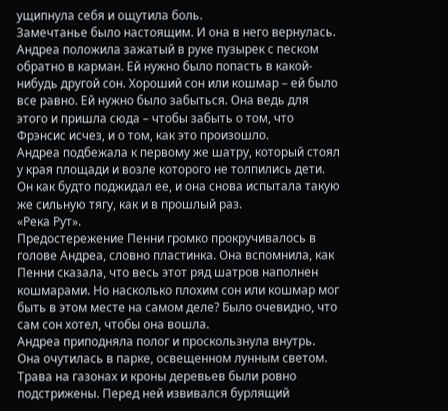ущипнула себя и ощутила боль.
Замечтанье было настоящим. И она в него вернулась.
Андреа положила зажатый в руке пузырек с песком обратно в карман. Ей нужно было попасть в какой-нибудь другой сон. Хороший сон или кошмар – ей было все равно. Ей нужно было забыться. Она ведь для этого и пришла сюда – чтобы забыть о том, что Фрэнсис исчез, и о том, как это произошло.
Андреа подбежала к первому же шатру, который стоял у края площади и возле которого не толпились дети.
Он как будто поджидал ее, и она снова испытала такую же сильную тягу, как и в прошлый раз.
«Река Рут».
Предостережение Пенни громко прокручивалось в голове Андреа, словно пластинка. Она вспомнила, как Пенни сказала, что весь этот ряд шатров наполнен кошмарами. Но насколько плохим сон или кошмар мог быть в этом месте на самом деле? Было очевидно, что сам сон хотел, чтобы она вошла.
Андреа приподняла полог и проскользнула внутрь.
Она очутилась в парке, освещенном лунным светом. Трава на газонах и кроны деревьев были ровно подстрижены. Перед ней извивался бурлящий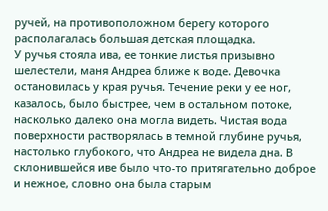ручей, на противоположном берегу которого располагалась большая детская площадка.
У ручья стояла ива, ее тонкие листья призывно шелестели, маня Андреа ближе к воде. Девочка остановилась у края ручья. Течение реки у ее ног, казалось, было быстрее, чем в остальном потоке, насколько далеко она могла видеть. Чистая вода поверхности растворялась в темной глубине ручья, настолько глубокого, что Андреа не видела дна. В склонившейся иве было что-то притягательно доброе и нежное, словно она была старым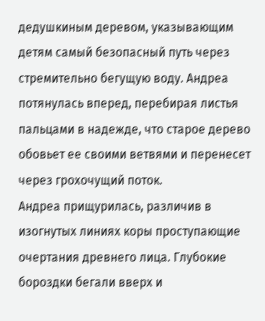дедушкиным деревом, указывающим детям самый безопасный путь через стремительно бегущую воду. Андреа потянулась вперед, перебирая листья пальцами в надежде, что старое дерево обовьет ее своими ветвями и перенесет через грохочущий поток.
Андреа прищурилась, различив в изогнутых линиях коры проступающие очертания древнего лица. Глубокие бороздки бегали вверх и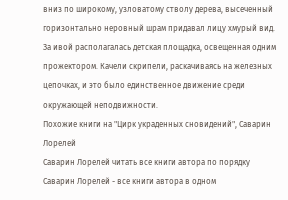вниз по широкому, узловатому стволу дерева, высеченный горизонтально неровный шрам придавал лицу хмурый вид. За ивой располагалась детская площадка, освещенная одним прожектором. Качели скрипели, раскачиваясь на железных цепочках, и это было единственное движение среди окружающей неподвижности.
Похожие книги на "Цирк украденных сновидений", Саварин Лорелей
Саварин Лорелей читать все книги автора по порядку
Саварин Лорелей - все книги автора в одном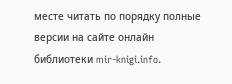месте читать по порядку полные версии на сайте онлайн библиотеки mir-knigi.info.